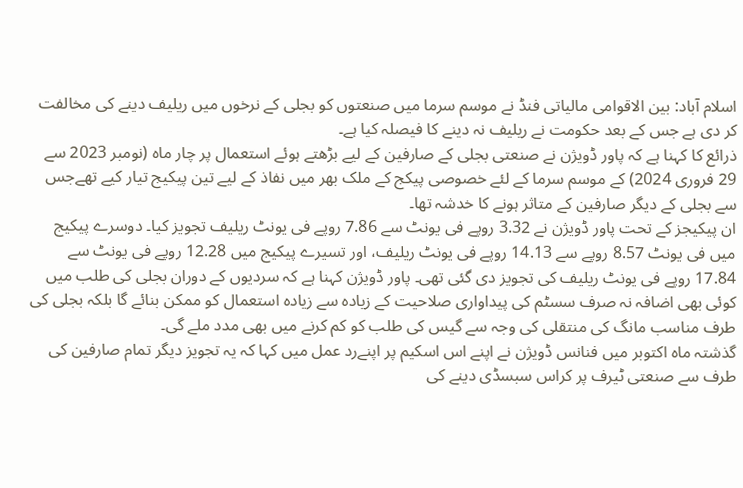اسلام آباد: بین الاقوامی مالیاتی فنڈ نے موسم سرما میں صنعتوں کو بجلی کے نرخوں میں ریلیف دینے کی مخالفت کر دی ہے جس کے بعد حکومت نے ریلیف نہ دینے کا فیصلہ کیا ہے۔
ذرائع کا کہنا ہے کہ پاور ڈویژن نے صنعتی بجلی کے صارفین کے لیے بڑھتے ہوئے استعمال پر چار ماہ (نومبر 2023 سے 29 فروری 2024) کے موسم سرما کے لئے خصوصی پیکج کے ملک بھر میں نفاذ کے لیے تین پیکیج تیار کیے تھےجس سے بجلی کے دیگر صارفین کے متاثر ہونے کا خدشہ تھا۔
ان پیکیجز کے تحت پاور ڈویژن نے 3.32 روپے فی یونٹ سے 7.86 روپے فی یونٹ ریلیف تجویز کیا۔ دوسرے پیکیج میں فی یونٹ 8.57 روپے سے 14.13 روپے فی یونٹ ریلیف، اور تسیرے پیکیج میں 12.28 روپے فی یونٹ سے 17.84 روپے فی یونٹ ریلیف کی تجویز دی گئی تھی۔ پاور ڈویژن کہنا ہے کہ سردیوں کے دوران بجلی کی طلب میں کوئی بھی اضافہ نہ صرف سسٹم کی پیداواری صلاحیت کے زیادہ سے زیادہ استعمال کو ممکن بنائے گا بلکہ بجلی کی طرف مناسب مانگ کی منتقلی کی وجہ سے گیس کی طلب کو کم کرنے میں بھی مدد ملے گی۔
گذشتہ ماہ اکتوبر میں فنانس ڈویژن نے اپنے اس اسکیم پر اپنےرد عمل میں کہا کہ یہ تجویز دیگر تمام صارفین کی طرف سے صنعتی ٹیرف پر کراس سبسڈی دینے کی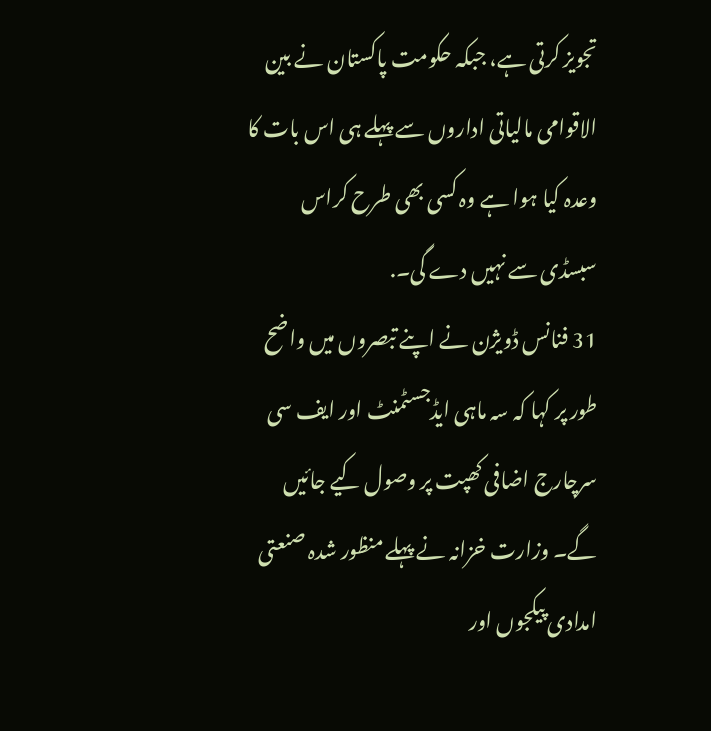تجویز کرتی ہے، جبکہ حکومت پاکستان نے بین الاقوامی مالیاتی اداروں سے پہلے ہی اس بات کا وعدہ کیا ہوا ہے وہ کسی بھی طرح کراس سبسڈی سے نہیں دے گی۔.
31 فنانس ڈویژن نے اپنے تبصروں میں واضح طور پر کہا کہ سہ ماہی ایڈجسٹمنٹ اور ایف سی سرچارج اضافی کھپت پر وصول کیے جائیں گے۔ وزارت خزانہ نے پہلے منظور شدہ صنعتی امدادی پیکجوں اور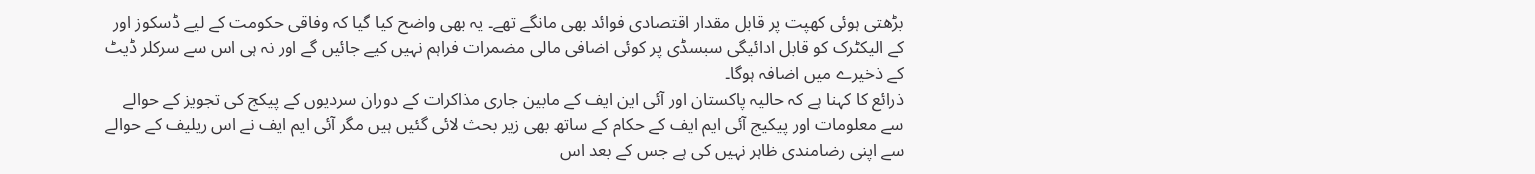بڑھتی ہوئی کھپت پر قابل مقدار اقتصادی فوائد بھی مانگے تھے۔ یہ بھی واضح کیا گیا کہ وفاقی حکومت کے لیے ڈسکوز اور کے الیکٹرک کو قابل ادائیگی سبسڈی پر کوئی اضافی مالی مضمرات فراہم نہیں کیے جائیں گے اور نہ ہی اس سے سرکلر ڈیٹ کے ذخیرے میں اضافہ ہوگا۔
ذرائع کا کہنا ہے کہ حالیہ پاکستان اور آئی این ایف کے مابین جاری مذاکرات کے دوران سردیوں کے پیکج کی تجویز کے حوالے سے معلومات اور پیکیج آئی ایم ایف کے حکام کے ساتھ بھی زیر بحث لائی گئیں ہیں مگر آئی ایم ایف نے اس ریلیف کے حوالے سے اپنی رضامندی ظاہر نہیں کی ہے جس کے بعد اس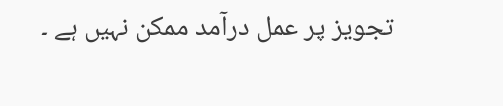تجویز پر عمل درآمد ممکن نہیں ہے ۔